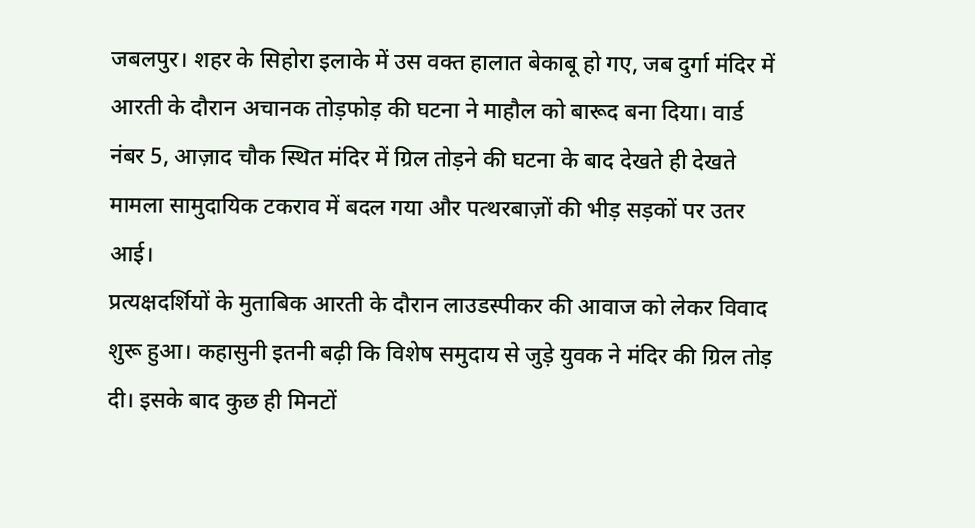जबलपुर। शहर के सिहोरा इलाके में उस वक्त हालात बेकाबू हो गए, जब दुर्गा मंदिर में आरती के दौरान अचानक तोड़फोड़ की घटना ने माहौल को बारूद बना दिया। वार्ड नंबर 5, आज़ाद चौक स्थित मंदिर में ग्रिल तोड़ने की घटना के बाद देखते ही देखते मामला सामुदायिक टकराव में बदल गया और पत्थरबाज़ों की भीड़ सड़कों पर उतर आई।
प्रत्यक्षदर्शियों के मुताबिक आरती के दौरान लाउडस्पीकर की आवाज को लेकर विवाद शुरू हुआ। कहासुनी इतनी बढ़ी कि विशेष समुदाय से जुड़े युवक ने मंदिर की ग्रिल तोड़ दी। इसके बाद कुछ ही मिनटों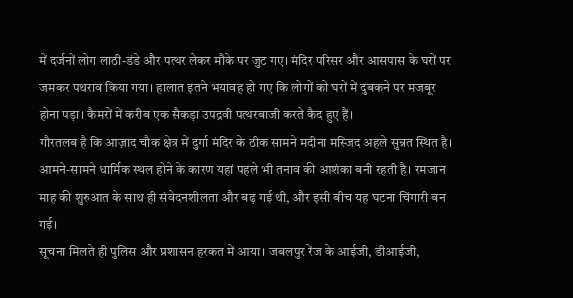में दर्जनों लोग लाठी-डंडे और पत्थर लेकर मौके पर जुट गए। मंदिर परिसर और आसपास के घरों पर जमकर पथराव किया गया। हालात इतने भयावह हो गए कि लोगों को घरों में दुबकने पर मजबूर होना पड़ा। कैमरों में करीब एक सैकड़ा उपद्रवी पत्थरबाजी करते कैद हुए हैं।
गौरतलब है कि आज़ाद चौक क्षेत्र में दुर्गा मंदिर के ठीक सामने मदीना मस्जिद अहले सुन्नत स्थित है। आमने-सामने धार्मिक स्थल होने के कारण यहां पहले भी तनाव की आशंका बनी रहती है। रमजान माह की शुरुआत के साथ ही संवेदनशीलता और बढ़ गई थी, और इसी बीच यह घटना चिंगारी बन गई।
सूचना मिलते ही पुलिस और प्रशासन हरकत में आया। जबलपुर रेंज के आईजी, डीआईजी,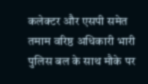कलेक्टर और एसपी समेत तमाम वरिष्ठ अधिकारी भारी पुलिस बल के साथ मौके पर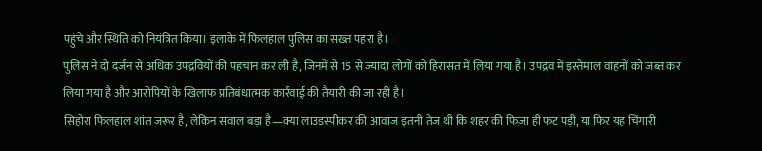पहुंचे और स्थिति को नियंत्रित किया। इलाके में फिलहाल पुलिस का सख्त पहरा है।
पुलिस ने दो दर्जन से अधिक उपद्रवियों की पहचान कर ली है, जिनमें से 15 से ज्यादा लोगों को हिरासत में लिया गया है। उपद्रव में इस्तेमाल वाहनों को जब्त कर लिया गया है और आरोपियों के खिलाफ प्रतिबंधात्मक कार्रवाई की तैयारी की जा रही है।
सिहोरा फिलहाल शांत जरूर है, लेकिन सवाल बड़ा है—क्या लाउडस्पीकर की आवाज इतनी तेज थी कि शहर की फिज़ा ही फट पड़ी, या फिर यह चिंगारी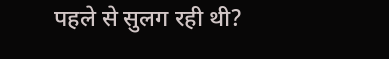पहले से सुलग रही थी?